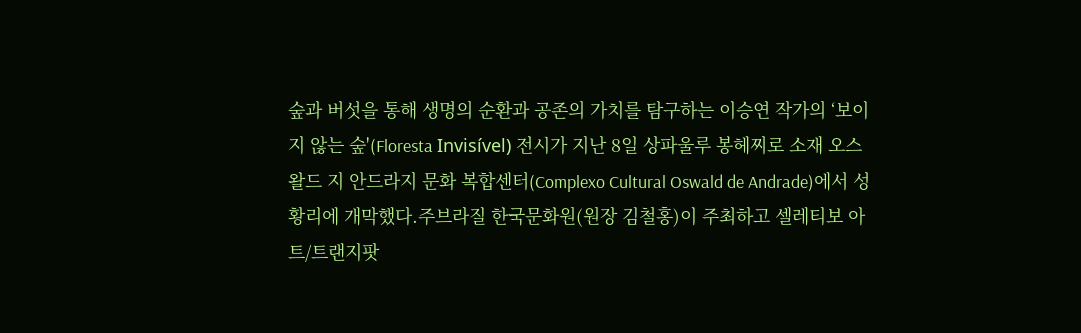숲과 버섯을 통해 생명의 순환과 공존의 가치를 탐구하는 이승연 작가의 ‘보이지 않는 숲'(Floresta Invisível) 전시가 지난 8일 상파울루 봉헤찌로 소재 오스왈드 지 안드라지 문화 복합센터(Complexo Cultural Oswald de Andrade)에서 성황리에 개막했다.주브라질 한국문화원(원장 김철홍)이 주최하고 셀레티보 아트/트랜지팟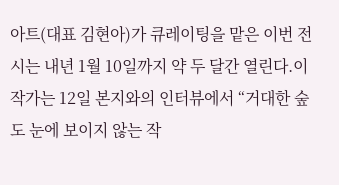아트(대표 김현아)가 큐레이팅을 맡은 이번 전시는 내년 1월 10일까지 약 두 달간 열린다.이 작가는 12일 본지와의 인터뷰에서 “거대한 숲도 눈에 보이지 않는 작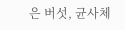은 버섯, 균사체